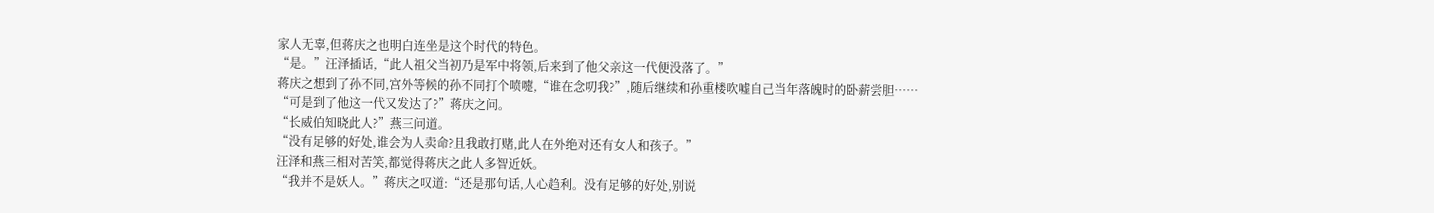家人无辜,但蒋庆之也明白连坐是这个时代的特色。
“是。”汪泽插话,“此人祖父当初乃是军中将领,后来到了他父亲这一代便没落了。”
蒋庆之想到了孙不同,宫外等候的孙不同打个喷嚏,“谁在念叨我?”,随后继续和孙重楼吹嘘自己当年落魄时的卧薪尝胆……
“可是到了他这一代又发达了?”蒋庆之问。
“长威伯知晓此人?”燕三问道。
“没有足够的好处,谁会为人卖命?且我敢打赌,此人在外绝对还有女人和孩子。”
汪泽和燕三相对苦笑,都觉得蒋庆之此人多智近妖。
“我并不是妖人。”蒋庆之叹道:“还是那句话,人心趋利。没有足够的好处,别说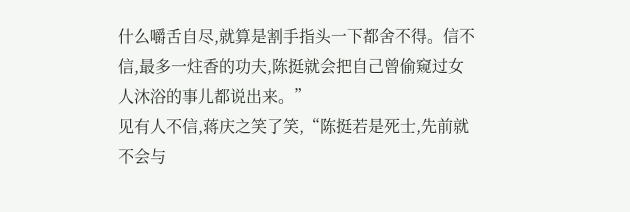什么嚼舌自尽,就算是割手指头一下都舍不得。信不信,最多一炷香的功夫,陈挺就会把自己曾偷窥过女人沐浴的事儿都说出来。”
见有人不信,蒋庆之笑了笑,“陈挺若是死士,先前就不会与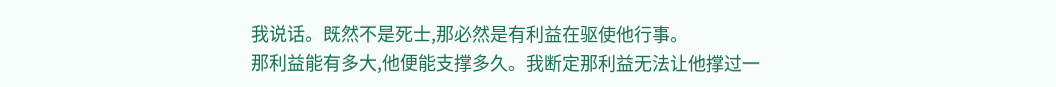我说话。既然不是死士,那必然是有利益在驱使他行事。
那利益能有多大,他便能支撑多久。我断定那利益无法让他撑过一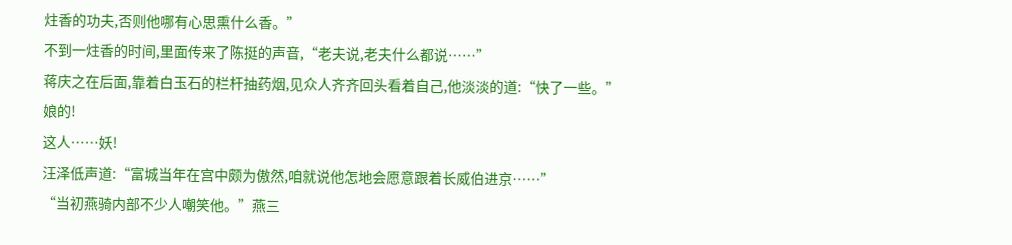炷香的功夫,否则他哪有心思熏什么香。”
不到一炷香的时间,里面传来了陈挺的声音,“老夫说,老夫什么都说……”
蒋庆之在后面,靠着白玉石的栏杆抽药烟,见众人齐齐回头看着自己,他淡淡的道:“快了一些。”
娘的!
这人……妖!
汪泽低声道:“富城当年在宫中颇为傲然,咱就说他怎地会愿意跟着长威伯进京……”
“当初燕骑内部不少人嘲笑他。”燕三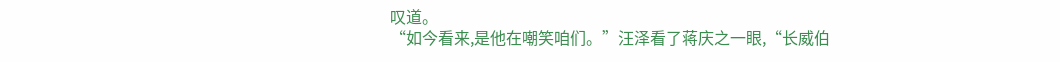叹道。
“如今看来,是他在嘲笑咱们。”汪泽看了蒋庆之一眼,“长威伯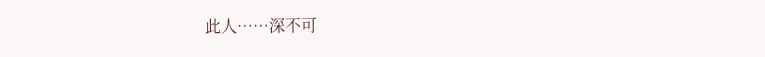此人……深不可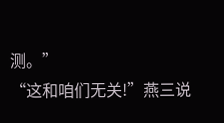测。”
“这和咱们无关!”燕三说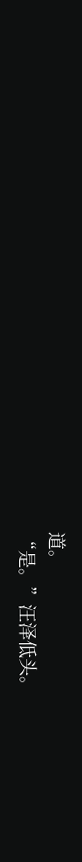道。
“是。”汪泽低头。